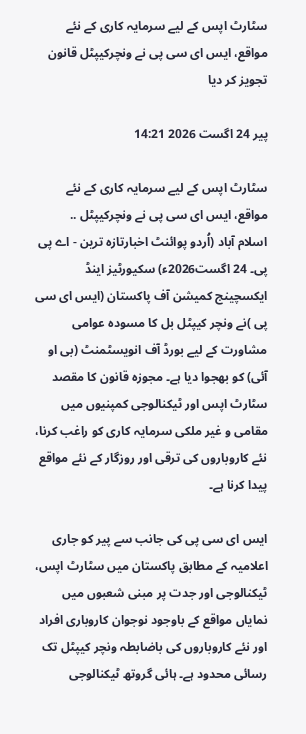سٹارٹ اپس کے لیے سرمایہ کاری کے نئے مواقع، ایس ای سی پی نے ونچرکیپٹل قانون تجویز کر دیا

پیر 24 اگست 2026 14:21

سٹارٹ اپس کے لیے سرمایہ کاری کے نئے مواقع، ایس ای سی پی نے ونچرکیپٹل ..
اسلام آباد (اُردو پوائنٹ اخبارتازہ ترین - اے پی پی۔ 24 اگست2026ء) سکیورٹیز اینڈ ایکسچینج کمیشن آف پاکستان (ایس ای سی پی )نے ونچر کیپٹل بل کا مسودہ عوامی مشاورت کے لیے بورڈ آف انویسٹمنٹ (بی او آئی) کو بھجوا دیا ہے۔ مجوزہ قانون کا مقصد سٹارٹ اپس اور ٹیکنالوجی کمپنیوں میں مقامی و غیر ملکی سرمایہ کاری کو راغب کرنا، نئے کاروباروں کی ترقی اور روزگار کے نئے مواقع پیدا کرنا ہے۔

ایس ای سی پی کی جانب سے پیر کو جاری اعلامیہ کے مطابق پاکستان میں سٹارٹ اپس، ٹیکنالوجی اور جدت پر مبنی شعبوں میں نمایاں مواقع کے باوجود نوجوان کاروباری افراد اور نئے کاروباروں کی باضابطہ ونچر کیپٹل تک رسائی محدود ہے۔ ہائی گروتھ ٹیکنالوجی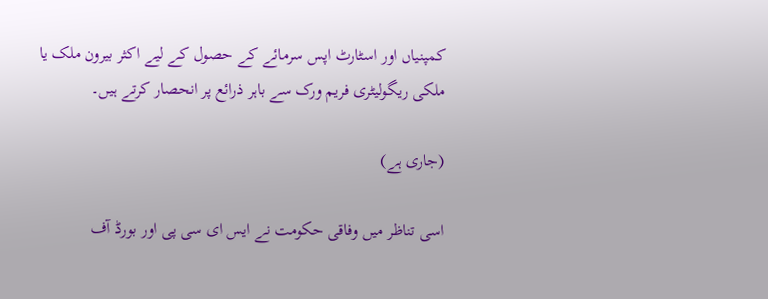کمپنیاں اور اسٹارٹ اپس سرمائے کے حصول کے لیے اکثر بیرون ملک یا ملکی ریگولیٹری فریم ورک سے باہر ذرائع پر انحصار کرتے ہیں۔

(جاری ہے)

اسی تناظر میں وفاقی حکومت نے ایس ای سی پی اور بورڈ آف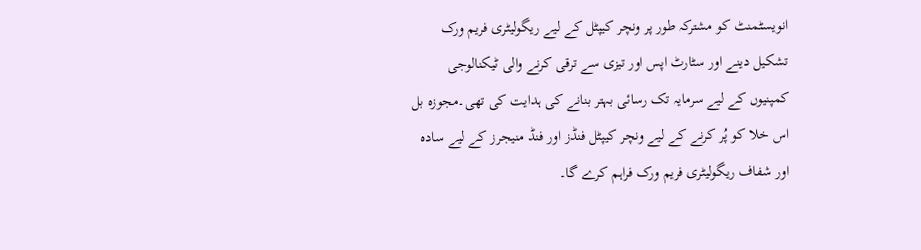انویسٹمنٹ کو مشترکہ طور پر ونچر کیپٹل کے لیے ریگولیٹری فریم ورک تشکیل دینے اور سٹارٹ اپس اور تیزی سے ترقی کرنے والی ٹیکنالوجی کمپنیوں کے لیے سرمایہ تک رسائی بہتر بنانے کی ہدایت کی تھی۔مجوزہ بل اس خلا کو پُر کرنے کے لیے ونچر کیپٹل فنڈز اور فنڈ منیجرز کے لیے سادہ اور شفاف ریگولیٹری فریم ورک فراہم کرے گا۔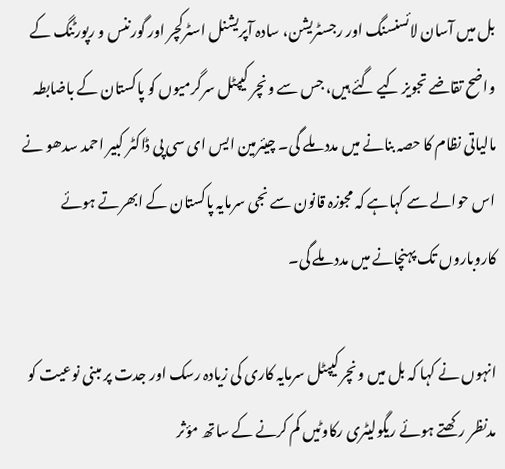بل میں آسان لائسنسنگ اور رجسٹریشن، سادہ آپریشنل اسٹرکچر اور گورننس و رپورٹنگ کے واضح تقاضے تجویز کیے گئے ہیں، جس سے ونچر کیپٹل سرگرمیوں کو پاکستان کے باضابطہ مالیاتی نظام کا حصہ بنانے میں مدد ملے گی۔ چیئرمین ایس ای سی پی ڈاکٹر کبیر احمد سدھو نے اس حوالے سے کہاہے کہ مجوزہ قانون سے نجی سرمایہ پاکستان کے ابھرتے ہوئے کاروباروں تک پہنچانے میں مدد ملے گی۔

انہوں نے کہا کہ بل میں ونچر کیپٹل سرمایہ کاری کی زیادہ رسک اور جدت پر مبنی نوعیت کو مدنظر رکھتے ہوئے ریگولیٹری رکاوٹیں کم کرنے کے ساتھ مؤثر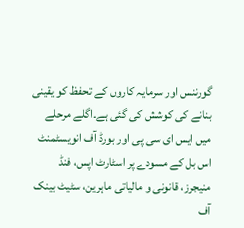گورننس اور سرمایہ کاروں کے تحفظ کو یقینی بنانے کی کوشش کی گئی ہے۔اگلے مرحلے میں ایس ای سی پی اور بورڈ آف انویسٹمنٹ اس بل کے مسودے پر اسٹارٹ اپس، فنڈ منیجرز، قانونی و مالیاتی ماہرین، سٹیٹ بینک آف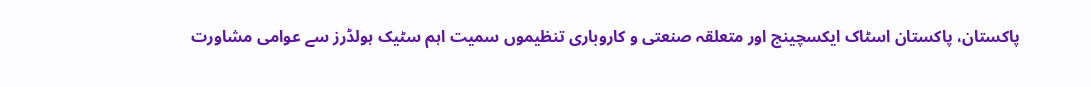پاکستان، پاکستان اسٹاک ایکسچینج اور متعلقہ صنعتی و کاروباری تنظیموں سمیت اہم سٹیک ہولڈرز سے عوامی مشاورت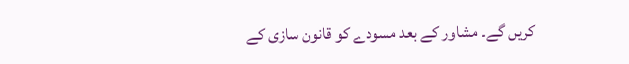کریں گے۔ مشاور کے بعد مسودے کو قانون سازی کے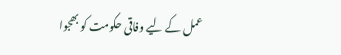عمل کے لیے وفاقی حکومت کو بھجوا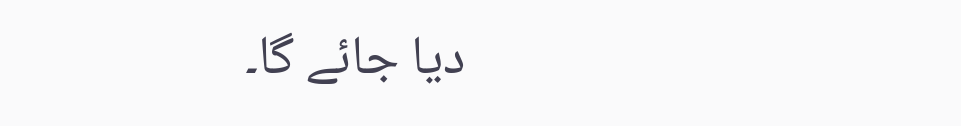دیا جائے گا۔